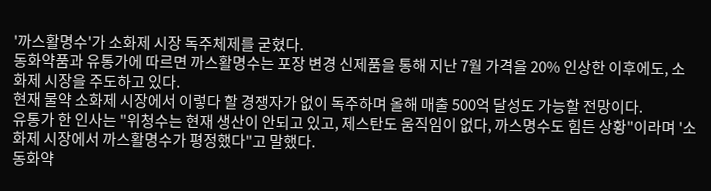'까스활명수'가 소화제 시장 독주체제를 굳혔다.
동화약품과 유통가에 따르면 까스활명수는 포장 변경 신제품을 통해 지난 7월 가격을 20% 인상한 이후에도, 소화제 시장을 주도하고 있다.
현재 물약 소화제 시장에서 이렇다 할 경쟁자가 없이 독주하며 올해 매출 500억 달성도 가능할 전망이다.
유통가 한 인사는 "위청수는 현재 생산이 안되고 있고, 제스탄도 움직임이 없다, 까스명수도 힘든 상황"이라며 '소화제 시장에서 까스활명수가 평정했다"고 말했다.
동화약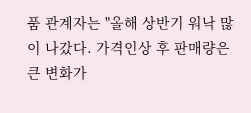품 관계자는 "올해 상반기 워낙 많이 나갔다. 가격인상 후 판매량은 큰 변화가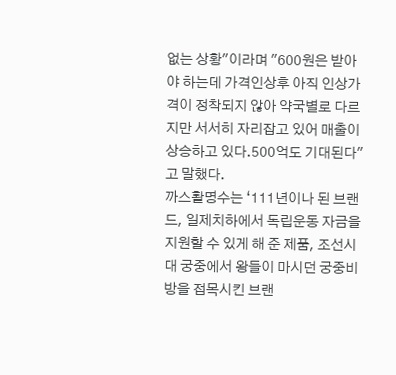없는 상황"이라며 "600원은 받아야 하는데 가격인상후 아직 인상가격이 정착되지 않아 약국별로 다르지만 서서히 자리잡고 있어 매출이 상승하고 있다.500억도 기대된다"고 말했다.
까스활명수는 ‘111년이나 된 브랜드, 일제치하에서 독립운동 자금을 지원할 수 있게 해 준 제품, 조선시대 궁중에서 왕들이 마시던 궁중비방을 접목시킨 브랜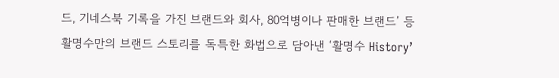드, 기네스북 기록을 가진 브랜드와 회사, 80억병이나 판매한 브랜드’ 등 활명수만의 브랜드 스토리를 독특한 화법으로 담아낸 ‘활명수 History’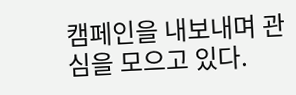캠페인을 내보내며 관심을 모으고 있다.